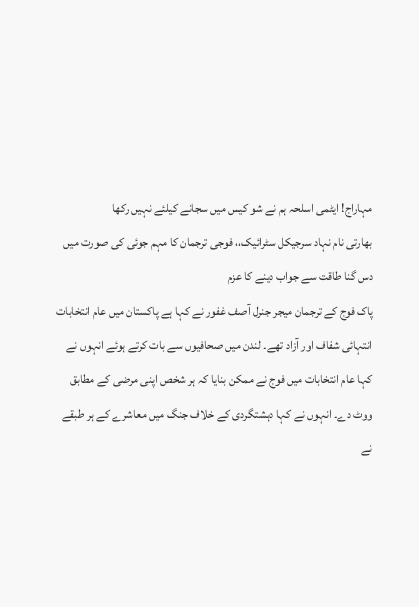مہاراج! ایٹمی اسلحہ ہم نے شو کیس میں سجانے کیلئے نہیں رکھا
بھارتی نام نہاد سرجیکل سٹرائیک،، فوجی ترجمان کا مہم جوئی کی صورت میں دس گنا طاقت سے جواب دینے کا عزم
پاک فوج کے ترجمان میجر جنرل آصف غفور نے کہا ہے پاکستان میں عام انتخابات انتہائی شفاف اور آزاد تھے۔ لندن میں صحافیوں سے بات کرتے ہوئے انہوں نے کہا عام انتخابات میں فوج نے ممکن بنایا کہ ہر شخص اپنی مرضی کے مطابق ووٹ دے۔ انہوں نے کہا دہشتگردی کے خلاف جنگ میں معاشرے کے ہر طبقے نے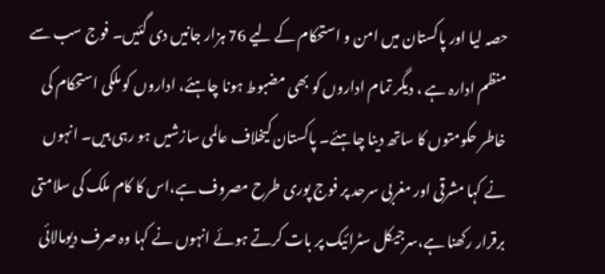حصہ لیا اور پاکستان میں امن و استحکام کے لیے 76 ہزار جانیں دی گئیں۔ فوج سب سے منظم ادارہ ہے ، دیگر تمام اداروں کو بھی مضبوط ہونا چاہئے، اداروں کو ملکی استحکام کی خاطر حکومتوں کا ساتھ دینا چاہئے۔ پاکستان کیخلاف عالمی سازشیں ہو رہی ہیں۔ انہوں نے کہا مشرقی اور مغربی سرحد پر فوج پوری طرح مصروف ہے،اس کا کام ملک کی سلامتی برقرار رکھنا ہے،سرجیکل سٹرائیک پر بات کرتے ہوئے انہوں نے کہا وہ صرف دیومالائی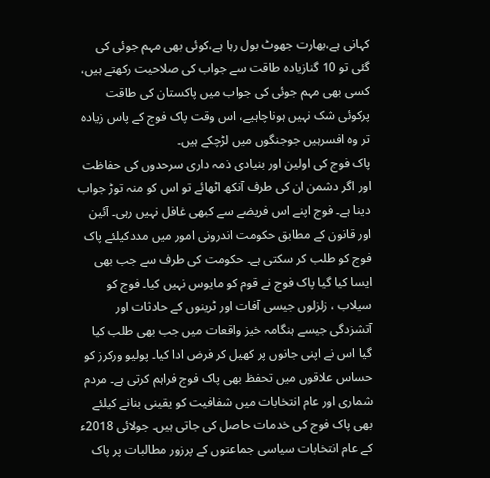کہانی ہے،بھارت جھوٹ بول رہا ہے،کوئی بھی مہم جوئی کی گئی تو 10 گنازیادہ طاقت سے جواب کی صلاحیت رکھتے ہیں، کسی بھی مہم جوئی کی جواب میں پاکستان کی طاقت پرکوئی شک نہیں ہوناچاہیے، اس وقت پاک فوج کے پاس زیادہ تر وہ افسرہیں جوجنگوں میں لڑچکے ہیں۔
پاک فوج کی اولین اور بنیادی ذمہ داری سرحدوں کی حفاظت اور اگر دشمن ان کی طرف آنکھ اٹھائے تو اس کو منہ توڑ جواب دینا ہے۔ فوج اپنے اس فریضے سے کبھی غافل نہیں رہی۔ آئین اور قانون کے مطابق حکومت اندرونی امور میں مددکیلئے پاک فوج کو طلب کر سکتی ہے۔ حکومت کی طرف سے جب بھی ایسا کیا گیا پاک فوج نے قوم کو مایوس نہیں کیا۔ فوج کو سیلاب ، زلزلوں جیسی آفات اور ٹرینوں کے حادثات اور آتشزدگی جیسے ہنگامہ خیز واقعات میں جب بھی طلب کیا گیا اس نے اپنی جانوں پر کھیل کر فرض ادا کیا۔ پولیو ورکرز کو حساس علاقوں میں تحفظ بھی پاک فوج فراہم کرتی ہے۔ مردم شماری اور عام انتخابات میں شفافیت کو یقینی بنانے کیلئے بھی پاک فوج کی خدمات حاصل کی جاتی ہیں۔ جولائی 2018ء کے عام انتخابات سیاسی جماعتوں کے پرزور مطالبات پر پاک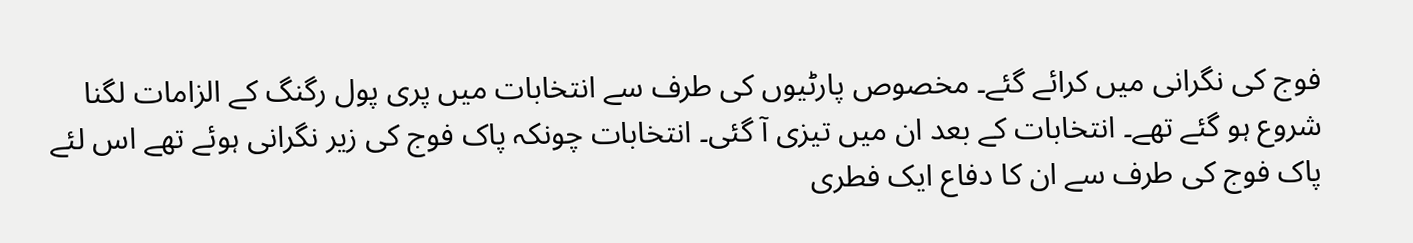فوج کی نگرانی میں کرائے گئے۔ مخصوص پارٹیوں کی طرف سے انتخابات میں پری پول رگنگ کے الزامات لگنا شروع ہو گئے تھے۔ انتخابات کے بعد ان میں تیزی آ گئی۔ انتخابات چونکہ پاک فوج کی زیر نگرانی ہوئے تھے اس لئے پاک فوج کی طرف سے ان کا دفاع ایک فطری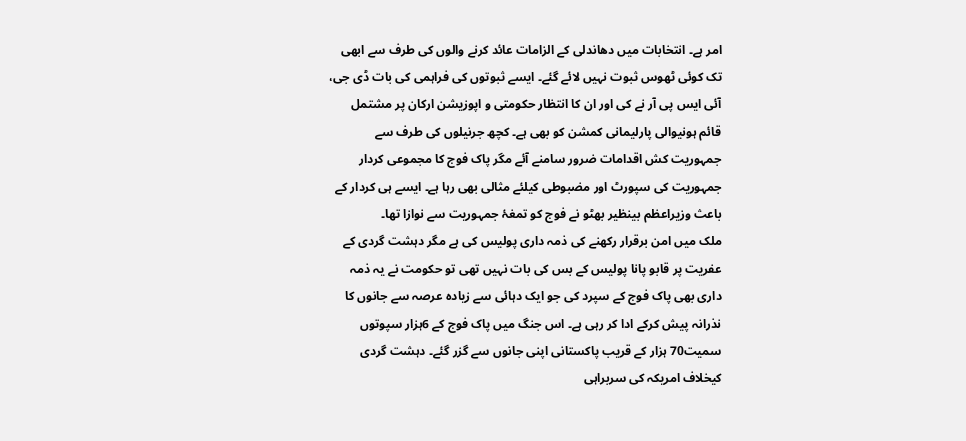امر ہے۔ انتخابات میں دھاندلی کے الزامات عائد کرنے والوں کی طرف سے ابھی تک کوئی ٹھوس ثبوت نہیں لائے گئے۔ ایسے ثبوتوں کی فراہمی کی بات ڈی جی، آئی ایس پی آر نے کی اور ان کا انتظار حکومتی و اپوزیشن ارکان پر مشتمل قائم ہونیوالی پارلیمانی کمشن کو بھی ہے۔ کچھ جرنیلوں کی طرف سے جمہوریت کش اقدامات ضرور سامنے آئے مگر پاک فوج کا مجموعی کردار جمہوریت کی سپورٹ اور مضبوطی کیلئے مثالی بھی رہا ہے۔ ایسے ہی کردار کے باعث وزیراعظم بینظیر بھٹو نے فوج کو تمغۂ جمہوریت سے نوازا تھا۔
ملک میں امن برقرار رکھنے کی ذمہ داری پولیس کی ہے مگر دہشت گردی کے عفریت پر قابو پانا پولیس کے بس کی بات نہیں تھی تو حکومت نے یہ ذمہ داری بھی پاک فوج کے سپرد کی جو ایک دہائی سے زیادہ عرصہ سے جانوں کا نذرانہ پیش کرکے ادا کر رہی ہے۔ اس جنگ میں پاک فوج کے 6ہزار سپوتوں سمیت70 ہزار کے قریب پاکستانی اپنی جانوں سے گزر گئے۔ دہشت گردی کیخلاف امریکہ کی سربراہی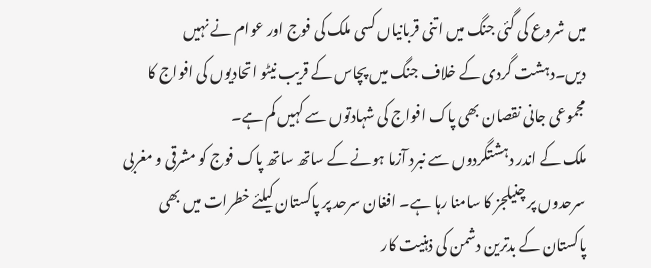میں شروع کی گئی جنگ میں اتنی قربانیاں کسی ملک کی فوج اور عوام نے نہیں دیں۔دہشت گردی کے خلاف جنگ میں پچاس کے قریب نیٹو اتحادیوں کی افواج کا مجموعی جانی نقصان بھی پاک افواج کی شہادتوں سے کہیں کم ہے۔
ملک کے اندر دہشتگردوں سے نبرد آزما ہونے کے ساتھ ساتھ پاک فوج کو مشرقی و مغربی سرحدوں پر چنیلجز کا سامنا رہا ہے۔ افغان سرحد پر پاکستان کیلئے خطرات میں بھی پاکستان کے بدترین دشمن کی ذہنیت کار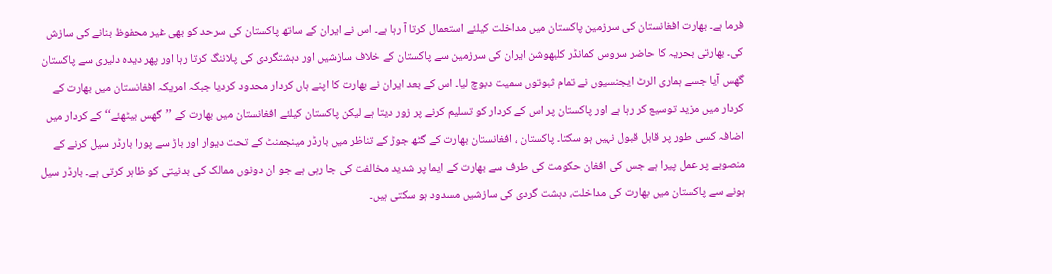فرما ہے۔ بھارت افغانستان کی سرزمین پاکستان میں مداخلت کیلئے استعمال کرتا آ رہا ہے۔ اس نے ایران کے ساتھ پاکستان کی سرحد کو بھی غیر محفوظ بنانے کی سازش کی۔ بھارتی بحریہ کا حاضر سروس کمانڈر کلبھوشن ایران کی سرزمین سے پاکستان کے خلاف سازشیں اور دہشتگردی کی پلاننگ کرتا رہا اور پھر دیدہ دلیری سے پاکستان گھس آیا جسے ہماری الرٹ ایجنسیوں نے تمام ثبوتوں سمیت دبوچ لیا۔ اس کے بعد ایران نے بھارت کا اپنے ہاں کردار محدود کردیا جبکہ امریکہ افغانستان میں بھارت کے کردار میں مزید توسیع کر رہا ہے اور پاکستان پر اس کے کردار کو تسلیم کرنے پر زور دیتا ہے لیکن پاکستان کیلئے افغانستان میں بھارت کے ’’گھس بیٹھئے‘‘ کے کردار میں اضافہ کسی طور پر قابل قبول نہیں ہو سکتا۔ پاکستان ، افغانستان بھارت کے گٹھ جوڑ کے تناظر میں بارڈر مینجمنٹ کے تحت دیوار اور باڑ سے پورا بارڈر سیل کرنے کے منصوبے پر عمل پیرا ہے جس کی افغان حکومت کی طرف سے بھارت کے ایما پر شدید مخالفت کی جا رہی ہے جو ان دونوں ممالک کی بدنیتی کو ظاہر کرتی ہے۔ بارڈر سیل ہونے سے پاکستان میں بھارت کی مداخلت، دہشت گردی کی سازشیں مسدود ہو سکتی ہیں۔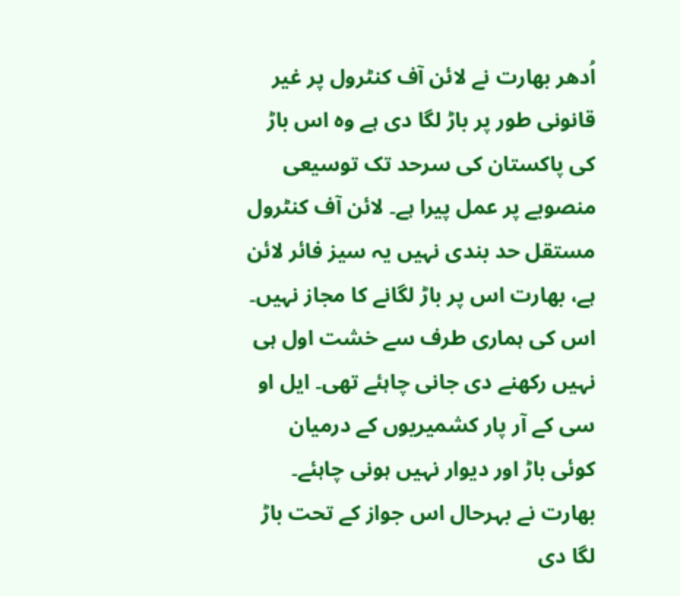اُدھر بھارت نے لائن آف کنٹرول پر غیر قانونی طور پر باڑ لگا دی ہے وہ اس باڑ کی پاکستان کی سرحد تک توسیعی منصوبے پر عمل پیرا ہے۔ لائن آف کنٹرول مستقل حد بندی نہیں یہ سیز فائر لائن ہے، بھارت اس پر باڑ لگانے کا مجاز نہیں۔ اس کی ہماری طرف سے خشت اول ہی نہیں رکھنے دی جانی چاہئے تھی۔ ایل او سی کے آر پار کشمیریوں کے درمیان کوئی باڑ اور دیوار نہیں ہونی چاہئے۔ بھارت نے بہرحال اس جواز کے تحت باڑ لگا دی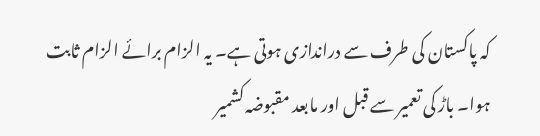کہ پاکستان کی طرف سے دراندازی ہوتی ہے۔ یہ الزام برائے الزام ثابت ہوا۔ باڑ کی تعمیر سے قبل اور مابعد مقبوضہ کشمیر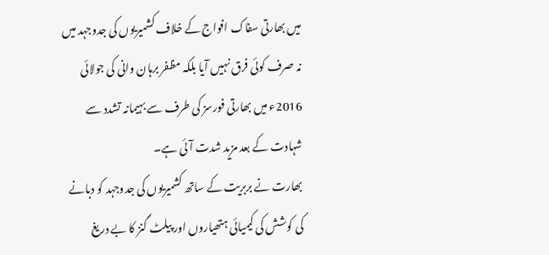میں بھارتی سفاک افواج کے خلاف کشمیریوں کی جدوجہد میں نہ صرف کوئی فرق نہیں آیا بلکہ مظفر برہان وانی کی جولائی 2016ء میں بھارتی فورسز کی طرف سے بہیمانہ تشدد سے شہادت کے بعد مزید شدت آئی ہے۔
بھارت نے بربریت کے ساتھ کشمیریوں کی جدوجہد کو دبانے کی کوشش کی کیمیائی ہتھیاروں اور پیلٹ گنز کا بے دریغ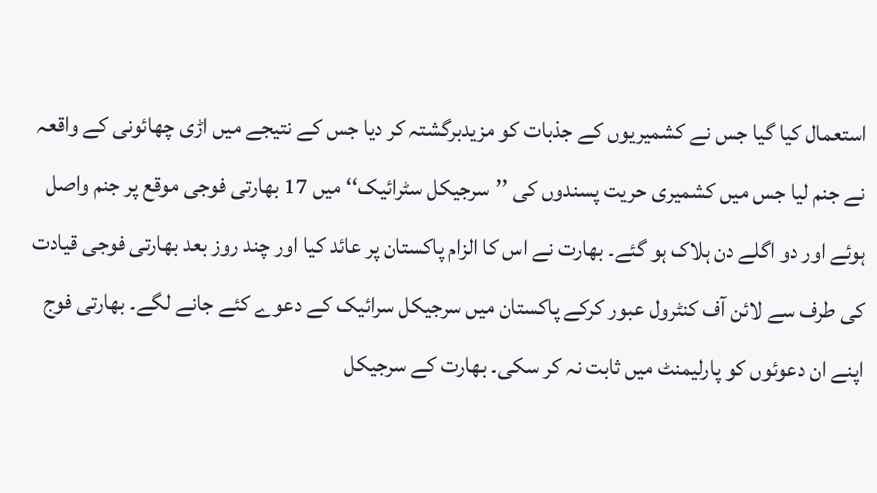استعمال کیا گیا جس نے کشمیریوں کے جذبات کو مزیدبرگشتہ کر دیا جس کے نتیجے میں اڑی چھائونی کے واقعہ نے جنم لیا جس میں کشمیری حریت پسندوں کی ’’سرجیکل سٹرائیک‘‘ میں 17 بھارتی فوجی موقع پر جنم واصل ہوئے اور دو اگلے دن ہلاک ہو گئے۔ بھارت نے اس کا الزام پاکستان پر عائد کیا اور چند روز بعد بھارتی فوجی قیادت کی طرف سے لائن آف کنٹرول عبور کرکے پاکستان میں سرجیکل سرائیک کے دعوے کئے جانے لگے۔ بھارتی فوج اپنے ان دعوئوں کو پارلیمنٹ میں ثابت نہ کر سکی۔ بھارت کے سرجیکل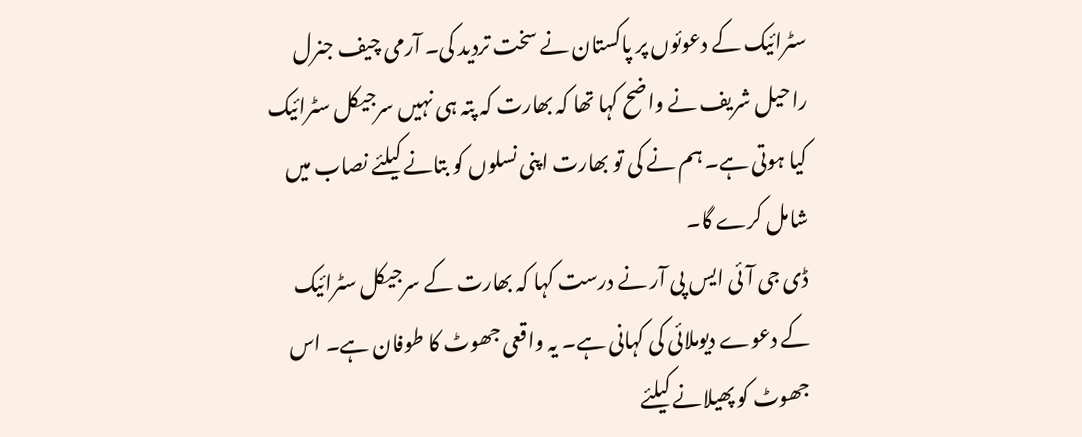سٹرائیک کے دعوئوں پر پاکستان نے سخت تردید کی۔ آرمی چیف جنرل راحیل شریف نے واضح کہا تھا کہ بھارت کہ پتہ ہی نہیں سرجیکل سٹرائیک کیا ہوتی ہے۔ ہم نے کی تو بھارت اپنی نسلوں کو بتانے کیلئے نصاب میں شامل کرے گا۔
ڈی جی آئی ایس پی آر نے درست کہا کہ بھارت کے سرجیکل سٹرائیک کے دعوے دیوملائی کی کہانی ہے۔ یہ واقعی جھوٹ کا طوفان ہے۔ اس جھوٹ کو پھیلانے کیلئے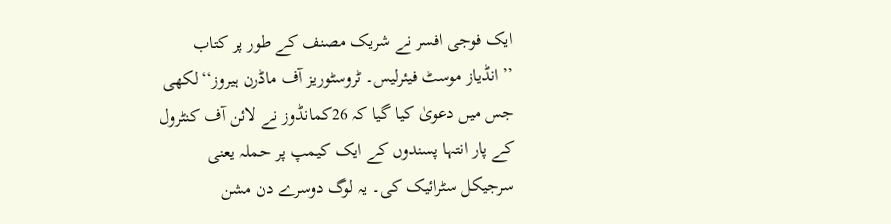ایک فوجی افسر نے شریک مصنف کے طور پر کتاب ’’انڈیاز موسٹ فیئرلیس۔ ٹروسٹوریز آف ماڈرن ہیروز‘‘لکھی جس میں دعویٰ کیا گیا کہ 26کمانڈوز نے لائن آف کنٹرول کے پار انتہا پسندوں کے ایک کیمپ پر حملہ یعنی سرجیکل سٹرائیک کی۔ یہ لوگ دوسرے دن مشن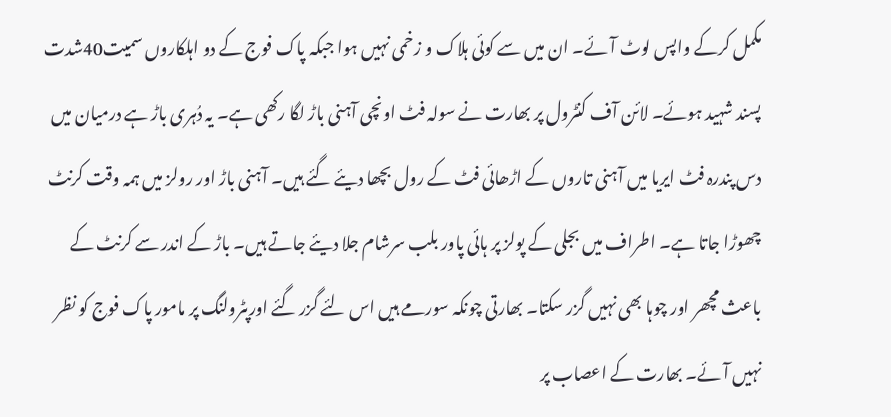مکمل کرکے واپس لوٹ آئے۔ ان میں سے کوئی ہلاک و زخمی نہیں ہوا جبکہ پاک فوج کے دو اہلکاروں سمیت40شدت پسند شہید ہوئے۔ لائن آف کنٹرول پر بھارت نے سولہ فٹ اونچی آہنی باڑ لگا رکھی ہے۔ یہ دُہری باڑ ہے درمیان میں دس پندرہ فٹ ایریا میں آہنی تاروں کے اڑھائی فٹ کے رول بچھا دیئے گئے ہیں۔ آہنی باڑ اور رولز میں ہمہ وقت کرنٹ چھوڑا جاتا ہے۔ اطراف میں بجلی کے پولز پر ہائی پاور بلب سرشام جلا دیئے جاتے ہیں۔ باڑ کے اندر سے کرنٹ کے باعث مچھر اور چوہا بھی نہیں گزر سکتا۔ بھارتی چونکہ سورمے ہیں اس لئے گزر گئے اورپٹرولنگ پر مامور پاک فوج کو نظر نہیں آئے۔ بھارت کے اعصاب پر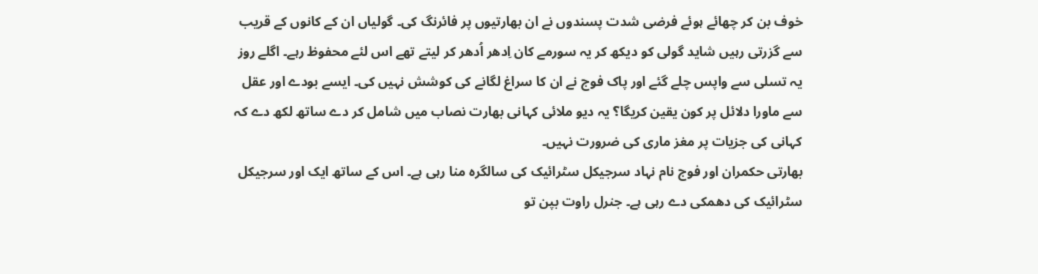خوف بن کر چھائے ہوئے فرضی شدت پسندوں نے ان بھارتیوں پر فائرنگ کی۔ گولیاں ان کے کانوں کے قریب سے گزرتی رہیں شاید گولی کو دیکھ کر یہ سورمے کان اِدھر اُدھر کر لیتے تھے اس لئے محفوظ رہے۔ اگلے روز یہ تسلی سے واپس چلے گئے اور پاک فوج نے ان کا سراغ لگانے کی کوشش نہیں کی۔ ایسے بودے اور عقل سے ماورا دلائل پر کون یقین کریگا؟ یہ دیو ملائی کہانی بھارت نصاب میں شامل کر دے ساتھ لکھ دے کہ کہانی کی جزیات پر مغز ماری کی ضرورت نہیں۔
بھارتی حکمران اور فوج نام نہاد سرجیکل سٹرائیک کی سالگرہ منا رہی ہے۔ اس کے ساتھ ایک اور سرجیکل سٹرائیک کی دھمکی دے رہی ہے۔ جنرل راوت بپن تو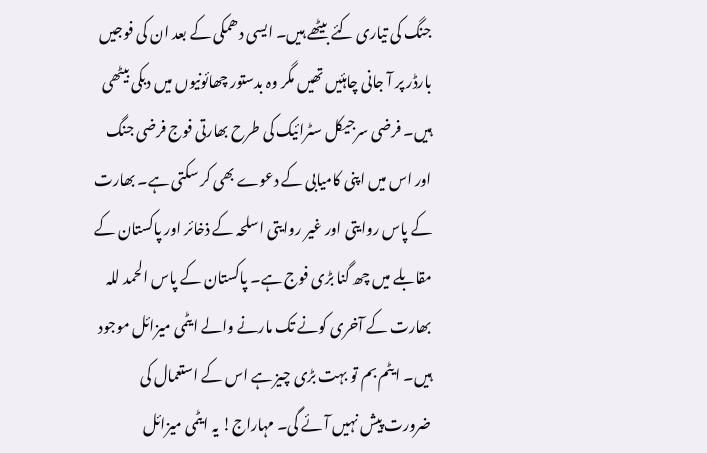جنگ کی تیاری کئے بیٹھے ہیں۔ ایسی دھمکی کے بعد ان کی فوجیں بارڈر پر آ جانی چاہئیں تھیں مگر وہ بدستور چھائونیوں میں دبکی بیٹھی ہیں۔ فرضی سرجیکل سٹرائیک کی طرح بھارتی فوج فرضی جنگ اور اس میں اپنی کامیابی کے دعوے بھی کر سکتی ہے۔ بھارت کے پاس روایتی اور غیر روایتی اسلحہ کے ذخائر اور پاکستان کے مقابلے میں چھ گنا بڑی فوج ہے۔ پاکستان کے پاس الحمد للہ بھارت کے آخری کونے تک مارنے والے ایٹمی میزائل موجود ہیں۔ ایٹم بم تو بہت بڑی چیز ہے اس کے استعمال کی ضرورت پیش نہیں آئے گی۔ مہاراج! یہ ایٹمی میزائل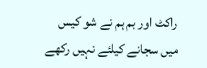راکٹ اور بم ہم نے شو کیس میں سجانے کیلئے نہیں رکھے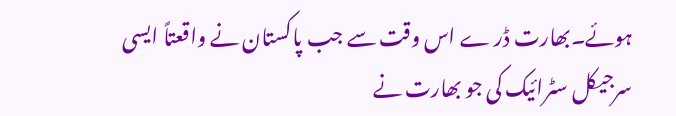ہوئے۔بھارت ڈر ے اس وقت سے جب پاکستان نے واقعتاً ایسی سرجیکل سٹرائیک کی جو بھارت نے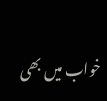خواب میں بھی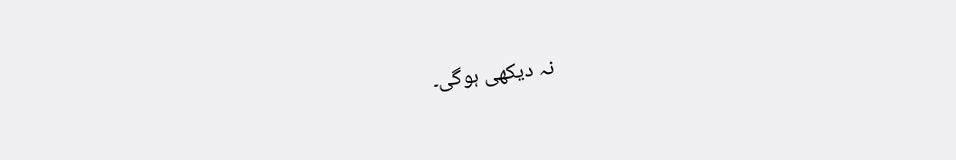نہ دیکھی ہوگی۔